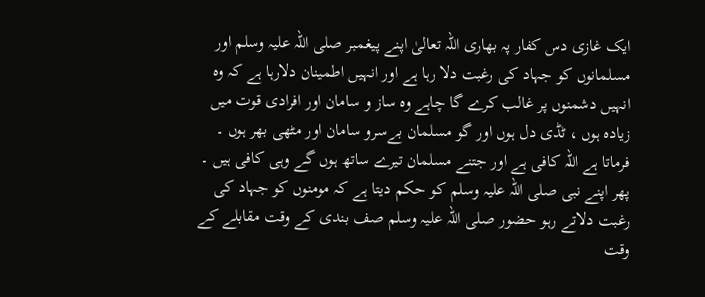ایک غازی دس کفار پہ بھاری اللہ تعالیٰ اپنے پیغمبر صلی اللہ علیہ وسلم اور مسلمانوں کو جہاد کی رغبت دلا رہا ہے اور انہیں اطمینان دلارہا ہے کہ وہ انہیں دشمنوں پر غالب کرے گا چاہے وہ ساز و سامان اور افرادی قوت میں زیادہ ہوں ، ٹڈی دل ہوں اور گو مسلمان بےسرو سامان اور مٹھی بھر ہوں ۔ فرماتا ہے اللہ کافی ہے اور جتنے مسلمان تیرے ساتھ ہوں گے وہی کافی ہیں ۔ پھر اپنے نبی صلی اللہ علیہ وسلم کو حکم دیتا ہے کہ مومنوں کو جہاد کی رغبت دلاتے رہو حضور صلی اللہ علیہ وسلم صف بندی کے وقت مقابلے کے وقت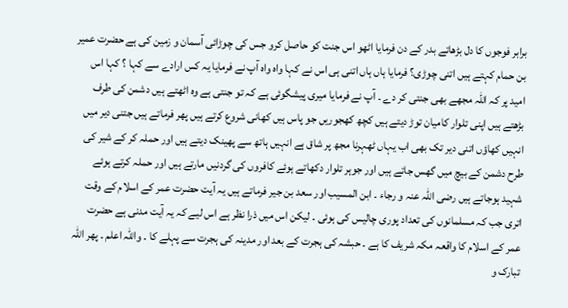برابر فوجوں کا دل بڑھاتے بدر کے دن فرمایا اٹھو اس جنت کو حاصل کرو جس کی چوڑائی آسمان و زمین کی ہے حضرت عمیر بن حمام کہتے ہیں اتنی چوڑی؟ فرمایا ہاں ہاں اتنی ہی اس نے کہا واہ واہ آپ نے فرمایا یہ کس ارادے سے کہا ؟ کہا اس امید پر کہ اللہ مجھے بھی جنتی کر دے ۔ آپ نے فرمایا میری پیشگوئی ہے کہ تو جنتی ہے وہ اٹھتے ہیں دشمن کی طرف بڑھتے ہیں اپنی تلوار کامیان توڑ دیتے ہیں کچھ کھجوریں جو پاس ہیں کھانی شروع کرتے ہیں پھر فرماتے ہیں جتنی دیر میں انہیں کھاؤں اتنی دیر تک بھی اب یہاں ٹھہرنا مجھ پر شاق ہے انہیں ہاتھ سے پھینک دیتے ہیں اور حملہ کر کے شیر کی طرح دشمن کے بیچ میں گھس جاتے ہیں اور جوہر تلوار دکھاتے ہوئے کافروں کی گردنیں مارتے ہیں اور حملہ کرتے ہوئے شہید ہوجاتے ہیں رضی اللہ عنہ و رجاء ۔ ابن المسیب اور سعد بن جیر فرماتے ہیں یہ آیت حضرت عمر کے اسلام کے وقت اتری جب کہ مسلمانوں کی تعداد پوری چالیس کی ہوئی ۔ لیکن اس میں ذرا نظر ہے اس لیے کہ یہ آیت مدنی ہے حضرت عمر کے اسلام کا واقعہ مکہ شریف کا ہے ۔ حبشہ کی ہجرت کے بعد اور مدینہ کی ہجرت سے پہلے کا ۔ واللہ اعلم ۔ پھر اللہ تبارک و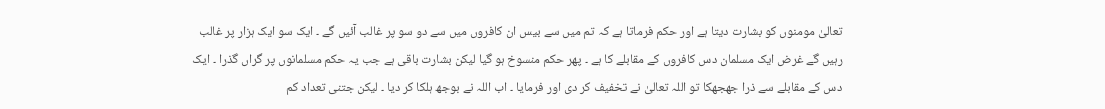تعالیٰ مومنوں کو بشارت دیتا ہے اور حکم فرماتا ہے کہ تم میں سے بیس ان کافروں میں سے دو سو پر غالب آئیں گے ۔ ایک سو ایک ہزار پر غالب رہیں گے غرض ایک مسلمان دس کافروں کے مقابلے کا ہے ۔ پھر حکم منسوخ ہو گیا لیکن بشارت باقی ہے جب یہ حکم مسلمانوں پر گراں گذرا ۔ ایک دس کے مقابلے سے ذرا جھجھکا تو اللہ تعالیٰ نے تخفیف کر دی اور فرمایا ۔ اب اللہ نے بوجھ ہلکا کر دیا ۔ لیکن جتنی تعداد کم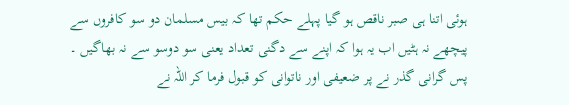ہوئی اتنا ہی صبر ناقص ہو گیا پہلے حکم تھا کہ بیس مسلمان دو سو کافروں سے پیچھے نہ ہٹیں اب یہ ہوا کہ اپنے سے دگنی تعداد یعنی سو دوسو سے نہ بھاگیں ۔ پس گرانی گذر نے پر ضعیفی اور ناتوانی کو قبول فرما کر اللہ نے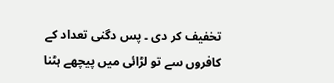تخفیف کر دی ۔ پس دگنی تعداد کے کافروں سے تو لڑائی میں پیچھے ہٹنا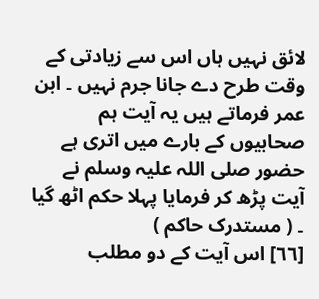لائق نہیں ہاں اس سے زیادتی کے وقت طرح دے جانا جرم نہیں ۔ ابن عمر فرماتے ہیں یہ آیت ہم صحابیوں کے بارے میں اتری ہے حضور صلی اللہ علیہ وسلم نے آیت پڑھ کر فرمایا پہلا حکم اٹھ گیا ۔ ( مستدرک حاکم )
[٦٦] اس آیت کے دو مطلب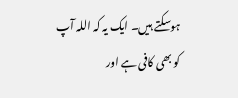ہوسکتے ہیں۔ ایک یہ کہ اللہ آپ کو بھی کافی ہے اور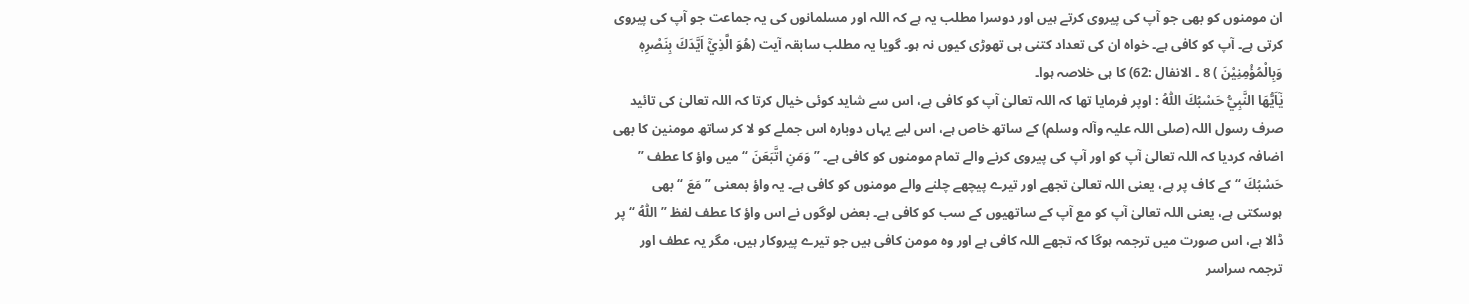ان مومنوں کو بھی جو آپ کی پیروی کرتے ہیں اور دوسرا مطلب یہ ہے کہ اللہ اور مسلمانوں کی یہ جماعت جو آپ کی پیروی کرتی ہے۔ آپ کو کافی ہے۔ خواہ ان کی تعداد کتنی ہی تھوڑی کیوں نہ ہو۔ گویا یہ مطلب سابقہ آیت (هُوَ الَّذِيْٓ اَيَّدَكَ بِنَصْرِهٖ وَبِالْمُؤْمِنِيْنَ ) 8 ۔ الانفال :62) کا ہی خلاصہ ہوا۔
يٰٓاَيُّھَا النَّبِيُّ حَسْبُكَ اللّٰهُ : اوپر فرمایا تھا کہ اللہ تعالیٰ آپ کو کافی ہے، اس سے شاید کوئی خیال کرتا کہ اللہ تعالیٰ کی تائید صرف رسول اللہ (صلی اللہ علیہ وآلہ وسلم) کے ساتھ خاص ہے، اس لیے یہاں دوبارہ اس جملے کو لا کر ساتھ مومنین کا بھی اضافہ کردیا کہ اللہ تعالیٰ آپ کو اور آپ کی پیروی کرنے والے تمام مومنوں کو کافی ہے۔ ” وَمَنِ اتَّبَعَنَ “ میں واؤ کا عطف ” حَسْبُكَ “ کے کاف پر ہے، یعنی اللہ تعالیٰ تجھے اور تیرے پیچھے چلنے والے مومنوں کو کافی ہے۔ یہ واؤ بمعنی ” مَعَ “ بھی ہوسکتی ہے، یعنی اللہ تعالیٰ آپ کو مع آپ کے ساتھیوں کے سب کو کافی ہے۔ بعض لوگوں نے اس واؤ کا عطف لفظ ” اللّٰهُ “ پر ڈالا ہے، اس صورت میں ترجمہ ہوگا کہ تجھے اللہ کافی ہے اور وہ مومن کافی ہیں جو تیرے پیروکار ہیں، مگر یہ عطف اور ترجمہ سراسر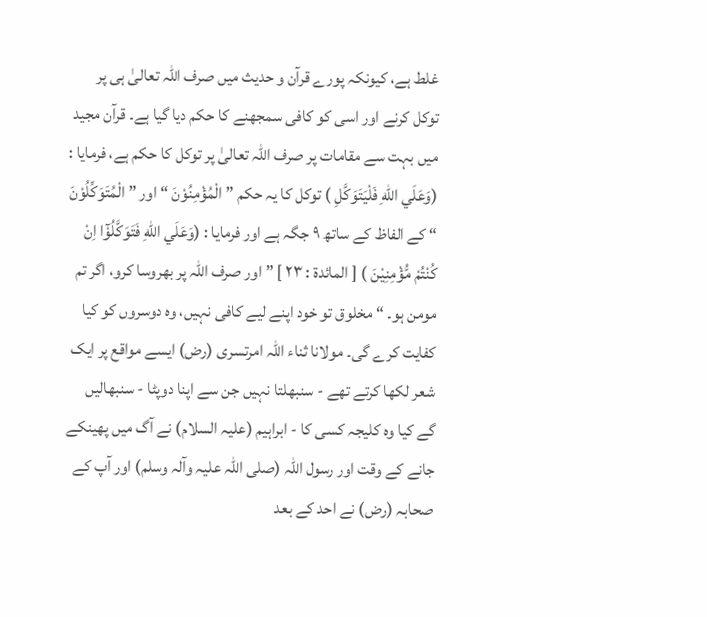غلط ہے، کیونکہ پورے قرآن و حدیث میں صرف اللہ تعالیٰ ہی پر توکل کرنے اور اسی کو کافی سمجھنے کا حکم دیا گیا ہے۔ قرآن مجید میں بہت سے مقامات پر صرف اللہ تعالیٰ پر توکل کا حکم ہے، فرمایا : (وَعَلَي اللّٰهِ فَلْيَتَوَكَّلِ ) توکل کا یہ حکم ” الْمُؤْمِنُوْنَ “ اور ” الْمُتَوَكِّلُوْنَ “ کے الفاظ کے ساتھ ٩ جگہ ہے اور فرمایا : (وَعَلَي اللّٰهِ فَتَوَكَّلُوْٓا اِنْ كُنْتُمْ مُّؤْمِنِيْنَ ) [ المائدۃ : ٢٣ ] ” اور صرف اللہ پر بھروسا کرو، اگر تم مومن ہو۔ “ مخلوق تو خود اپنے لیے کافی نہیں، وہ دوسروں کو کیا کفایت کرے گی۔ مولانا ثناء اللہ امرتسری (رض) ایسے مواقع پر ایک شعر لکھا کرتے تھے - سنبھلتا نہیں جن سے اپنا دوپٹا - سنبھالیں گے کیا وہ کلیجہ کسی کا - ابراہیم (علیہ السلام) نے آگ میں پھینکے جانے کے وقت اور رسول اللہ (صلی اللہ علیہ وآلہ وسلم) اور آپ کے صحابہ (رض) نے احد کے بعد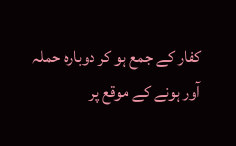کفار کے جمع ہو کر دوبارہ حملہ آور ہونے کے موقع پر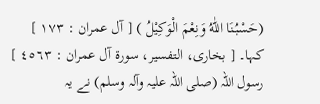(حَسْبُنَا اللّٰهُ وَنِعْمَ الْوَكِيْلُ ) [ آل عمران : ١٧٣ ] کہا۔ [ بخاری، التفسیر، سورة آل عمران : ٤٥٦٣ ] رسول اللہ (صلی اللہ علیہ وآلہ وسلم) نے یہ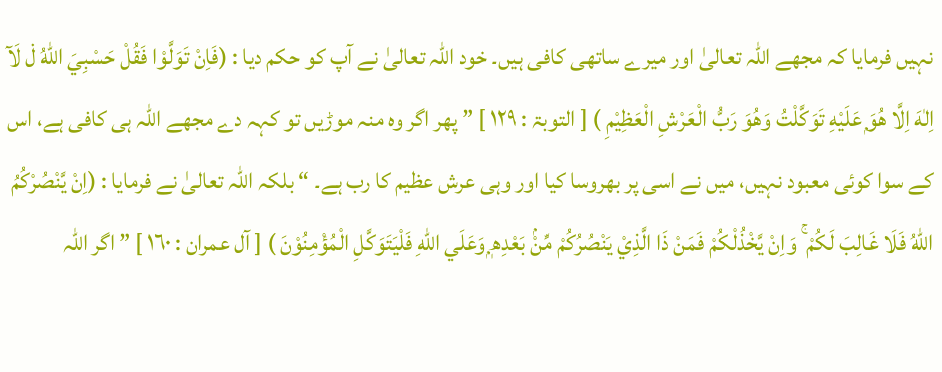نہیں فرمایا کہ مجھے اللہ تعالیٰ اور میرے ساتھی کافی ہیں۔ خود اللہ تعالیٰ نے آپ کو حکم دیا : (فَاِنْ تَوَلَّوْا فَقُلْ حَسْبِيَ اللّٰهُ ڶ لَآ اِلٰهَ اِلَّا ھُوَ ۭعَلَيْهِ تَوَكَّلْتُ وَھُوَ رَبُّ الْعَرْشِ الْعَظِيْمِ ) [ التوبۃ : ١٢٩ ] ” پھر اگر وہ منہ موڑیں تو کہہ دے مجھے اللہ ہی کافی ہے، اس کے سوا کوئی معبود نہیں، میں نے اسی پر بھروسا کیا اور وہی عرش عظیم کا رب ہے۔ “ بلکہ اللہ تعالیٰ نے فرمایا : (اِنْ يَّنْصُرْكُمُ اللّٰهُ فَلَا غَالِبَ لَكُمْ ۚ وَاِنْ يَّخْذُلْكُمْ فَمَنْ ذَا الَّذِيْ يَنْصُرُكُمْ مِّنْۢ بَعْدِھٖ ۭوَعَلَي اللّٰهِ فَلْيَتَوَكَّلِ الْمُؤْمِنُوْنَ ) [ آل عمران : ١٦٠ ] ” اگر اللہ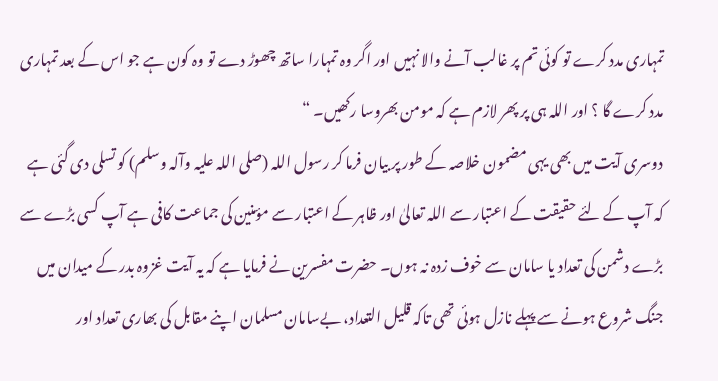تمہاری مدد کرے تو کوئی تم پر غالب آنے والا نہیں اور اگر وہ تمہارا ساتھ چھوڑ دے تو وہ کون ہے جو اس کے بعد تمہاری مدد کرے گا ؟ اور اللہ ہی پر پھر لازم ہے کہ مومن بھروسا رکھیں۔ “
دوسری آیت میں بھی یہی مضمون خلاصہ کے طور پر بیان فرما کر رسول اللہ (صلی اللہ علیہ وآلہ وسلم) کو تسلی دی گئی ہے کہ آپ کے لئے حقیقت کے اعتبار سے اللہ تعالیٰ اور ظاہر کے اعتبار سے مؤمنین کی جماعت کافی ہے آپ کسی بڑے سے بڑے دشمن کی تعداد یا سامان سے خوف زدہ نہ ہوں۔ حضرت مفسرین نے فرمایا ہے کہ یہ آیت غزوہ بدر کے میدان میں جنگ شروع ہونے سے پہلے نازل ہوئی تھی تاکہ قلیل التعداد، بےسامان مسلمان اپنے مقابل کی بھاری تعداد اور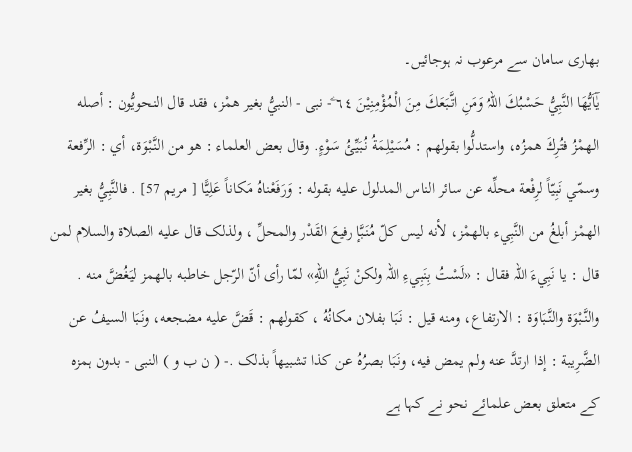بھاری سامان سے مرعوب نہ ہوجائیں۔
يٰٓاَيُّھَا النَّبِيُّ حَسْبُكَ اللہُ وَمَنِ اتَّبَعَكَ مِنَ الْمُؤْمِنِيْنَ ٦٤ ۧ- نبی - النبيُّ بغیر همْز، فقد قال النحويُّون : أصله الهمْزُ فتُرِكَ همزُه، واستدلُّوا بقولهم : مُسَيْلِمَةُ نُبَيِّئُ سَوْءٍ. وقال بعض العلماء : هو من النَّبْوَة، أي : الرِّفعة وسمّي نَبِيّاً لرِفْعة محلِّه عن سائر الناس المدلول عليه بقوله : وَرَفَعْناهُ مَکاناً عَلِيًّا [ مریم 57] . فالنَّبِيُّ بغیر الهمْز أبلغُ من النَّبِيء بالهمْز، لأنه ليس كلّ مُنَبَّإ رفیعَ القَدْر والمحلِّ ، ولذلک قال عليه الصلاة والسلام لمن قال : يا نَبِيءَ اللہ فقال : «لَسْتُ بِنَبِيءِ اللہ ولكنْ نَبِيُّ اللهِ» لمّا رأى أنّ الرّجل خاطبه بالهمز ليَغُضَّ منه . والنَّبْوَة والنَّبَاوَة : الارتفاع، ومنه قيل : نَبَا بفلان مکانُهُ ، کقولهم : قَضَّ عليه مضجعه، ونَبَا السیفُ عن الضَّرِيبة : إذا ارتدَّ عنه ولم يمض فيه، ونَبَا بصرُهُ عن کذا تشبيهاً بذلک .- ( ن ب و ) النبی - بدون ہمزہ کے متعلق بعض علمائے نحو نے کہا ہے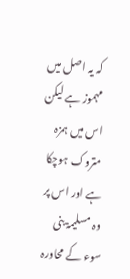کہ یہ اصل میں مہموز ہے لیکن اس میں ہمزہ متروک ہوچکا ہے اور اس پر وہ مسلیمۃ بنی سوء کے محاورہ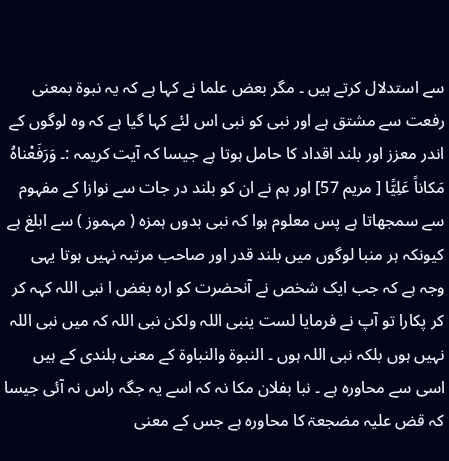سے استدلال کرتے ہیں ۔ مگر بعض علما نے کہا ہے کہ یہ نبوۃ بمعنی رفعت سے مشتق ہے اور نبی کو نبی اس لئے کہا گیا ہے کہ وہ لوگوں کے اندر معزز اور بلند اقداد کا حامل ہوتا ہے جیسا کہ آیت کریمہ :۔ وَرَفَعْناهُ مَکاناً عَلِيًّا [ مریم 57] اور ہم نے ان کو بلند در جات سے نوازا کے مفہوم سے سمجھاتا ہے پس معلوم ہوا کہ نبی بدوں ہمزہ ( مہموز ) سے ابلغ ہے کیونکہ ہر منبا لوگوں میں بلند قدر اور صاحب مرتبہ نہیں ہوتا یہی وجہ ہے کہ جب ایک شخص نے آنحضرت کو ارہ بغض ا نبی اللہ کہہ کر کر پکارا تو آپ نے فرمایا لست ینبی اللہ ولکن نبی اللہ کہ میں نبی اللہ نہیں ہوں بلکہ نبی اللہ ہوں ۔ النبوۃ والنباوۃ کے معنی بلندی کے ہیں اسی سے محاورہ ہے ۔ نبا بفلان مکا نہ کہ اسے یہ جگہ راس نہ آئی جیسا کہ قض علیہ مضجعۃ کا محاورہ ہے جس کے معنی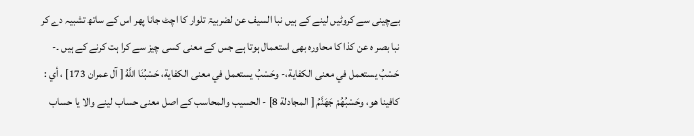بےچینی سے کروٹیں لینے کے ہیں نبا السیف عن لضربیۃ تلوار کا اچٹ جانا پھر اس کے ساتھ تشبیہ دے کر نبا بصر ہ عن کذا کا محاورہ بھی استعمال ہوتا ہے جس کے معنی کسی چیز سے کرا ہت کرنے کے ہیں ۔- حَسْبُ يستعمل في معنی الکفاية،- وحَسْبُ يستعمل في معنی الکفاية، حَسْبُنَا اللَّهُ [ آل عمران 173] ، أي : کافینا هو، وحَسْبُهُمْ جَهَنَّمُ [ المجادلة 8] - الحسیب والمحاسب کے اصل معنی حساب لینے والا یا حساب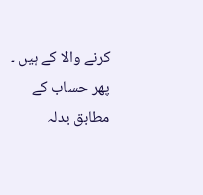کرنے والا کے ہیں ۔ پھر حساب کے مطابق بدلہ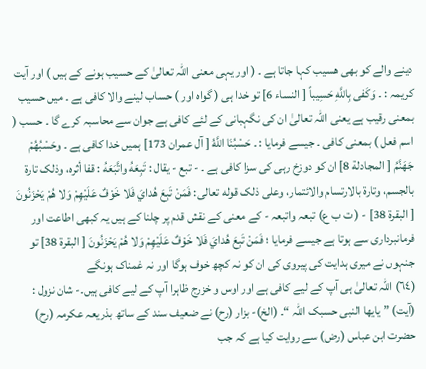دینے والے کو بھی ھسیب کہا جاتا ہے ۔ ( اور یہی معنی اللہ تعالیٰ کے حسیب ہونے کے ہیں ) اور آیت کریمہ : ۔ وَكَفى بِاللَّهِ حَسِيباً [ النساء 6] تو خدا ہی ( گواہ اور ) حساب لینے والا کافی ہے ۔ میں حسیب بمعنی رقیب ہے یعنی اللہ تعالیٰ ان کی نگہبانی کے لئے کافی ہے جوان سے محاسبہ کرے گا ۔ حسب ( اسم فعل ) بمعنی کافی ۔ جیسے فرمایا : ۔ حَسْبُنَا اللَّهُ [ آل عمران 173] ہمیں خدا کافی ہے ۔ وحَسْبُهُمْ جَهَنَّمُ [ المجادلة 8] ان کو دوزخ رہی کی سزا کافی ہے ۔ - تبع - يقال : تَبِعَهُ واتَّبَعَهُ : قفا أثره، وذلک تارة بالجسم، وتارة بالارتسام والائتمار، وعلی ذلک قوله تعالی: فَمَنْ تَبِعَ هُدايَ فَلا خَوْفٌ عَلَيْهِمْ وَلا هُمْ يَحْزَنُونَ [ البقرة 38] - ( ت ب ع) تبعہ واتبعہ - کے معنی کے نقش قدم پر چلنا کے ہیں یہ کبھی اطاعت اور فرمانبرداری سے ہوتا ہے جیسے فرمایا ؛ فَمَنْ تَبِعَ هُدايَ فَلا خَوْفٌ عَلَيْهِمْ وَلا هُمْ يَحْزَنُونَ [ البقرة 38] تو جنہوں نے میری ہدایت کی پیروی کی ان کو نہ کچھ خوف ہوگا اور نہ غمناک ہونگے
(٦٤) اللہ تعالیٰ ہی آپ کے لیے کافی ہے اور اوس و خزرج ظاہرا آپ کے لیے کافی ہیں۔- شان نزول : (آیت) ” یایھا النبی حسبک اللہ “۔ (الخ)- بزار (رح) نے ضعیف سند کے ساتھ بذریعہ عکرمہ (رح) حضرت ابن عباس (رض) سے روایت کیا ہے کہ جب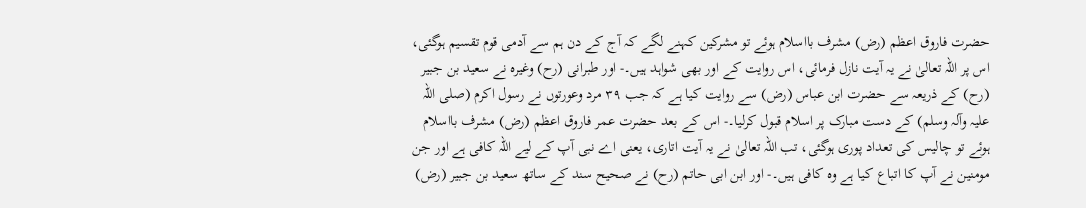حضرت فاروق اعظم (رض) مشرف بااسلام ہوئے تو مشرکین کہنے لگے کہ آج کے دن ہم سے آدمی قوم تقسیم ہوگئی، اس پر اللہ تعالیٰ نے یہ آیت نازل فرمائی، اس روایت کے اور بھی شواہد ہیں۔- اور طبرانی (رح) وغیرہ نے سعید بن جبیر (رح) کے ذریعہ سے حضرت ابن عباس (رض) سے روایت کیا ہے کہ جب ٣٩ مرد وعورتوں نے رسول اکرم (صلی اللہ علیہ وآلہ وسلم) کے دست مبارک پر اسلام قبول کرلیا۔- اس کے بعد حضرت عمر فاروق اعظم (رض) مشرف بااسلام ہوئے تو چالیس کی تعداد پوری ہوگئی، تب اللہ تعالیٰ نے یہ آیت اتاری، یعنی اے نبی آپ کے لیے اللہ کافی ہے اور جن مومنین نے آپ کا اتباع کیا ہے وہ کافی ہیں۔- اور ابن ابی حاتم (رح) نے صحیح سند کے ساتھ سعید بن جبیر (رض)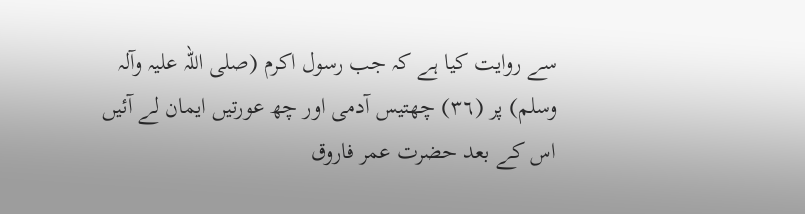سے روایت کیا ہے کہ جب رسول اکرم (صلی اللہ علیہ وآلہ وسلم) پر (٣٦) چھتیس آدمی اور چھ عورتیں ایمان لے آئیں اس کے بعد حضرت عمر فاروق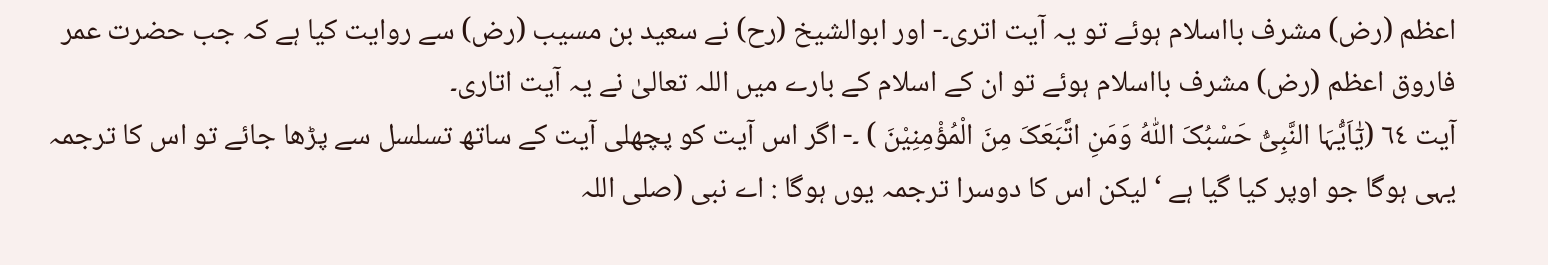اعظم (رض) مشرف بااسلام ہوئے تو یہ آیت اتری۔- اور ابوالشیخ (رح) نے سعید بن مسیب (رض) سے روایت کیا ہے کہ جب حضرت عمر فاروق اعظم (رض) مشرف بااسلام ہوئے تو ان کے اسلام کے بارے میں اللہ تعالیٰ نے یہ آیت اتاری۔
آیت ٦٤ (یٰٓاَیُّہَا النَّبِیُّ حَسْبُکَ اللّٰہُ وَمَنِ اتَّبَعَکَ مِنَ الْمُؤْمِنِیْنَ ) ۔- اگر اس آیت کو پچھلی آیت کے ساتھ تسلسل سے پڑھا جائے تو اس کا ترجمہ یہی ہوگا جو اوپر کیا گیا ہے ‘ لیکن اس کا دوسرا ترجمہ یوں ہوگا : اے نبی (صلی اللہ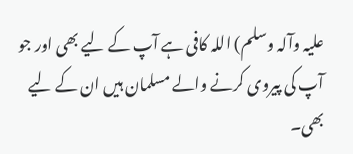علیہ وآلہ وسلم) اللہ کافی ہے آپ کے لیے بھی اور جو آپ کی پیروی کرنے والے مسلمان ہیں ان کے لیے بھی۔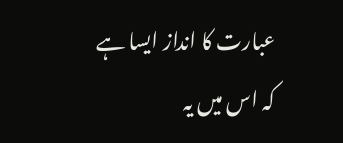عبارت کا انداز ایسا ہے کہ اس میں یہ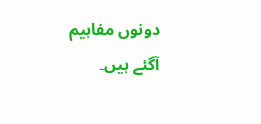دونوں مفاہیم آگئے ہیں۔